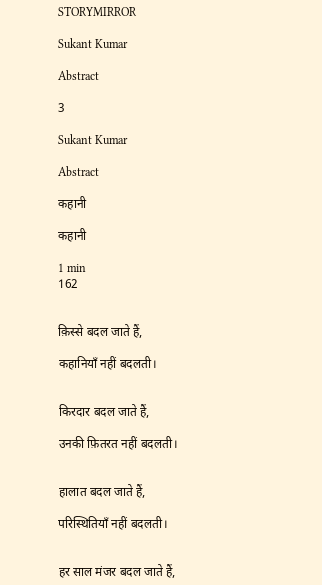STORYMIRROR

Sukant Kumar

Abstract

3

Sukant Kumar

Abstract

कहानी

कहानी

1 min
162


क़िस्से बदल जाते हैं,

कहानियाँ नहीं बदलती।


किरदार बदल जाते हैं,

उनकी फ़ितरत नहीं बदलती।


हालात बदल जाते हैं,

परिस्थितियाँ नहीं बदलती।


हर साल मंजर बदल जाते हैं,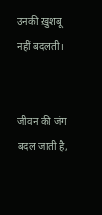उनकी ख़ुशबू नहीं बदलती।


जीवन की जंग बदल जाती है,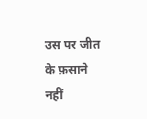उस पर जीत के फ़साने नहीं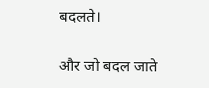बदलते।


और जो बदल जाते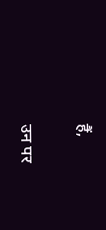हैं,

उन पर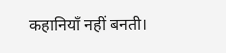कहानियाँ नहीं बनती।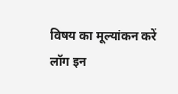विषय का मूल्यांकन करें
लॉग इन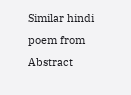Similar hindi poem from Abstract